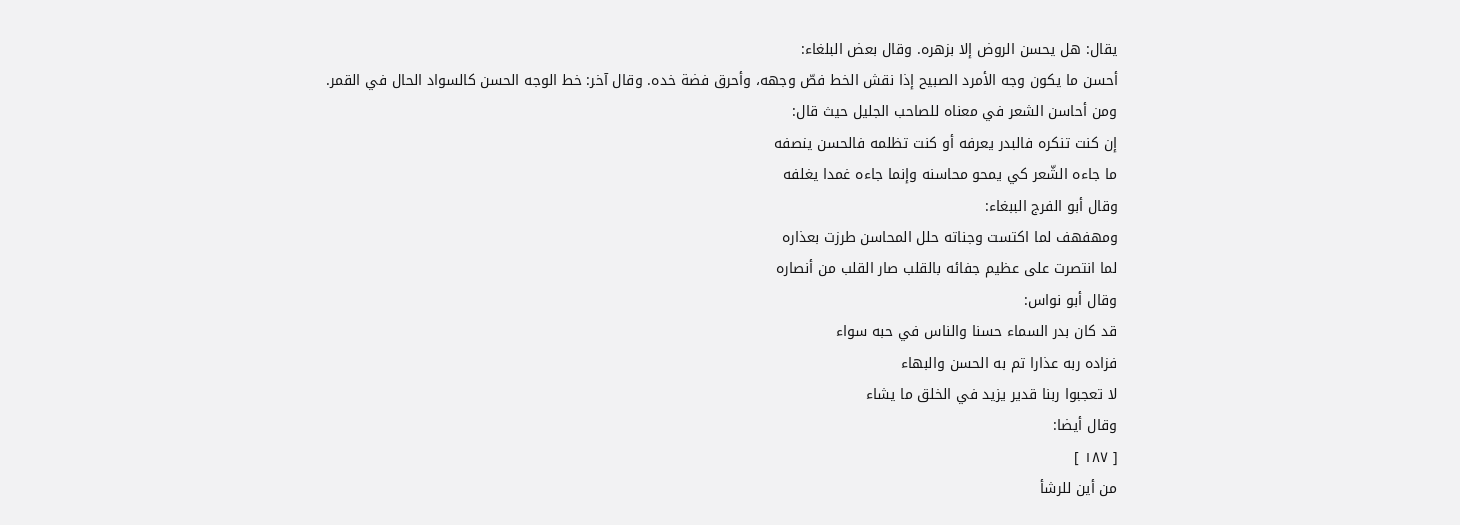يقال: هل يحسن الروض إلا بزهره. وقال بعض البلغاء:
أحسن ما يكون وجه الأمرد الصبيح إذا نقش الخط فصّ وجهه، وأحرق فضة خده. وقال آخر: خط الوجه الحسن كالسواد الحال في القمر.
ومن أحاسن الشعر في معناه للصاحب الجليل حيث قال:
إن كنت تنكره فالبدر يعرفه أو كنت تظلمه فالحسن ينصفه
ما جاءه الشّعر كي يمحو محاسنه وإنما جاءه غمدا يغلفه
وقال أبو الفرج الببغاء:
ومهفهف لما اكتست وجناته حلل المحاسن طرزت بعذاره
لما انتصرت على عظيم جفائه بالقلب صار القلب من أنصاره
وقال أبو نواس:
قد كان بدر السماء حسنا والناس في حبه سواء
فزاده ربه عذارا تم به الحسن والبهاء
لا تعجبوا ربنا قدير يزيد في الخلق ما يشاء
وقال أيضا:
[ ١٨٧ ]
من أين للرشأ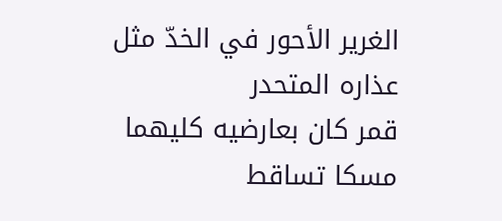الغرير الأحور في الخدّ مثل عذاره المتحدر
قمر كان بعارضيه كليهما مسكا تساقط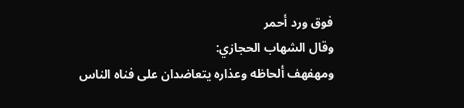فوق ورد أحمر
وقال الشهاب الحجازي:
ومهفهف ألحاظه وعذاره يتعاضدان على فناه الناس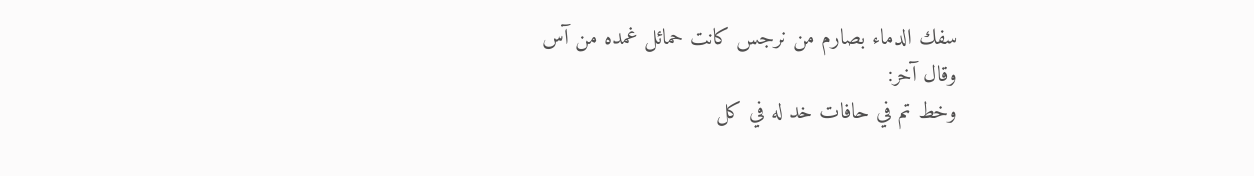سفك الدماء بصارم من نرجس كانت حمائل غمده من آس
وقال آخر:
وخط تم في حافات خد له في كل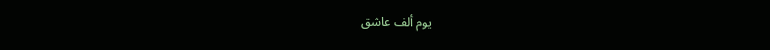يوم ألف عاشق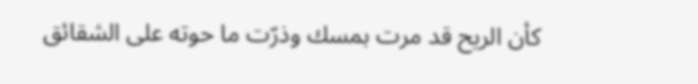كأن الريح قد مرت بمسك وذرّت ما حوته على الشقائق